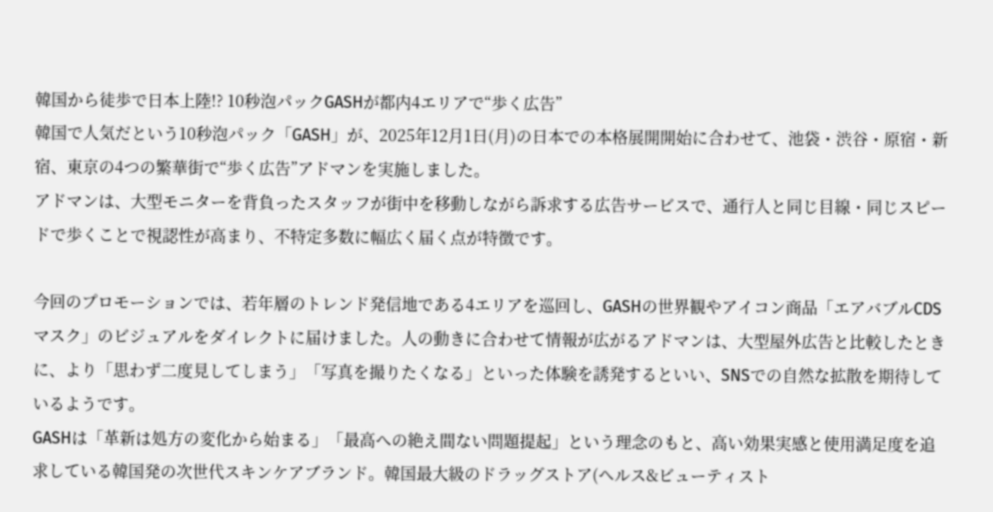韓国から徒歩で日本上陸!? 10秒泡パックGASHが都内4エリアで“歩く広告”
韓国で人気だという10秒泡パック「GASH」が、2025年12月1日(月)の日本での本格展開開始に合わせて、池袋・渋谷・原宿・新宿、東京の4つの繁華街で“歩く広告”アドマンを実施しました。
アドマンは、大型モニターを背負ったスタッフが街中を移動しながら訴求する広告サービスで、通行人と同じ目線・同じスピードで歩くことで視認性が高まり、不特定多数に幅広く届く点が特徴です。

今回のプロモーションでは、若年層のトレンド発信地である4エリアを巡回し、GASHの世界観やアイコン商品「エアバブルCDSマスク」のビジュアルをダイレクトに届けました。人の動きに合わせて情報が広がるアドマンは、大型屋外広告と比較したときに、より「思わず二度見してしまう」「写真を撮りたくなる」といった体験を誘発するといい、SNSでの自然な拡散を期待しているようです。
GASHは「革新は処方の変化から始まる」「最高への絶え間ない問題提起」という理念のもと、高い効果実感と使用満足度を追求している韓国発の次世代スキンケアブランド。韓国最大級のドラッグストア(ヘルス&ビューティスト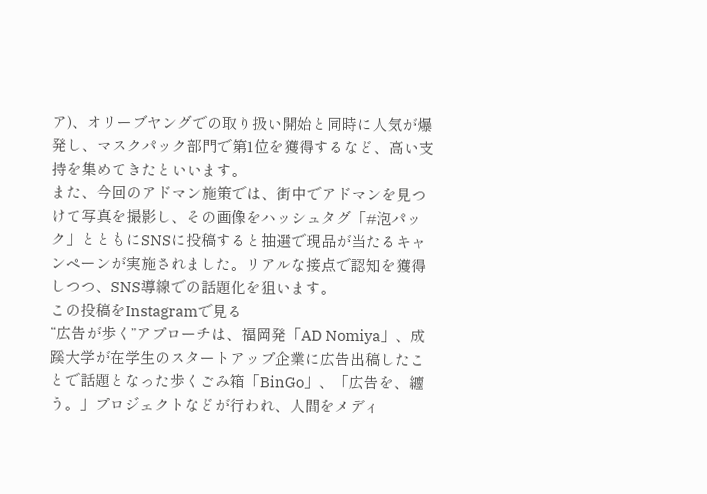ア)、オリーブヤングでの取り扱い開始と同時に人気が爆発し、マスクパック部門で第1位を獲得するなど、高い支持を集めてきたといいます。
また、今回のアドマン施策では、街中でアドマンを見つけて写真を撮影し、その画像をハッシュタグ「#泡パック」とともにSNSに投稿すると抽選で現品が当たるキャンペーンが実施されました。リアルな接点で認知を獲得しつつ、SNS導線での話題化を狙います。
この投稿をInstagramで見る
“広告が歩く”アプローチは、福岡発「AD Nomiya」、成蹊大学が在学生のスタートアップ企業に広告出稿したことで話題となった歩くごみ箱「BinGo」、「広告を、纏う。」プロジェクトなどが行われ、人間をメディ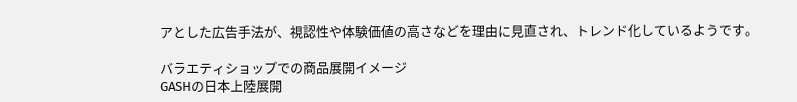アとした広告手法が、視認性や体験価値の高さなどを理由に見直され、トレンド化しているようです。

バラエティショップでの商品展開イメージ
GASHの日本上陸展開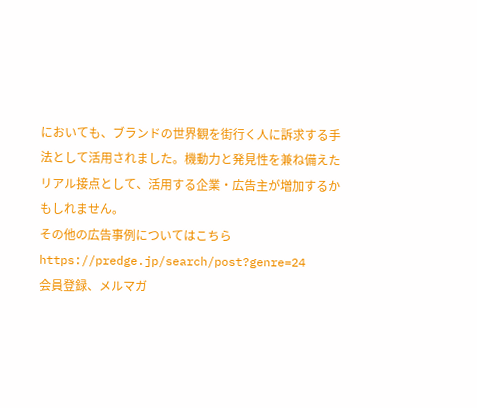においても、ブランドの世界観を街行く人に訴求する手法として活用されました。機動力と発見性を兼ね備えたリアル接点として、活用する企業・広告主が増加するかもしれません。
その他の広告事例についてはこちら
https://predge.jp/search/post?genre=24
会員登録、メルマガ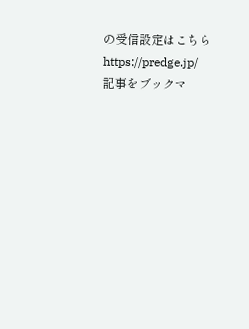の受信設定はこちら
https://predge.jp/
記事をブックマ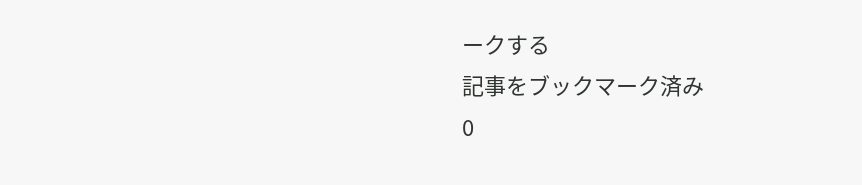ークする
記事をブックマーク済み
0